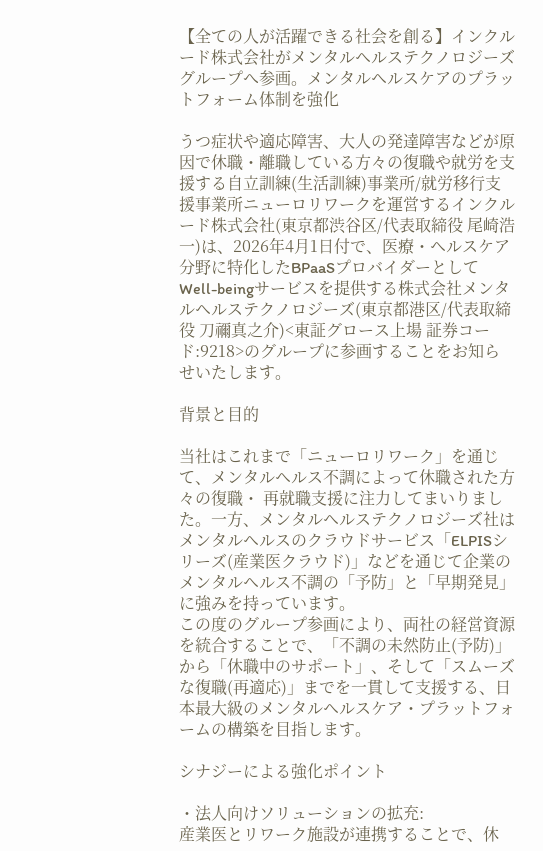【全ての人が活躍できる社会を創る】インクルード株式会社がメンタルヘルステクノロジーズグループへ参画。メンタルヘルスケアのプラットフォーム体制を強化

うつ症状や適応障害、大人の発達障害などが原因で休職・離職している方々の復職や就労を支援する自立訓練(生活訓練)事業所/就労移行支援事業所ニューロリワークを運営するインクルード株式会社(東京都渋谷区/代表取締役 尾崎浩一)は、2026年4月1日付で、医療・ヘルスケア分野に特化したBPaaSプロバイダーとしてWell-beingサービスを提供する株式会社メンタルヘルステクノロジーズ(東京都港区/代表取締役 刀禰真之介)<東証グロース上場 証券コード:9218>のグループに参画することをお知らせいたします。

背景と目的

当社はこれまで「ニューロリワーク」を通じて、メンタルヘルス不調によって休職された方々の復職・ 再就職支援に注力してまいりました。一方、メンタルヘルステクノロジーズ社はメンタルヘルスのクラウドサービス「ELPISシリーズ(産業医クラウド)」などを通じて企業のメンタルヘルス不調の「予防」と「早期発見」に強みを持っています。
この度のグループ参画により、両社の経営資源を統合することで、「不調の未然防止(予防)」から「休職中のサポート」、そして「スムーズな復職(再適応)」までを一貫して支援する、日本最大級のメンタルヘルスケア・プラットフォームの構築を目指します。

シナジーによる強化ポイント

・法人向けソリューションの拡充:
産業医とリワーク施設が連携することで、休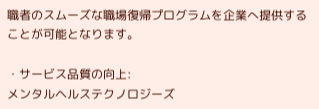職者のスムーズな職場復帰プログラムを企業へ提供することが可能となります。

・サービス品質の向上:
メンタルヘルステクノロジーズ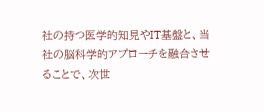社の持つ医学的知見やIT基盤と、当社の脳科学的アプローチを融合させることで、次世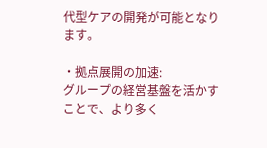代型ケアの開発が可能となります。

・拠点展開の加速:
グループの経営基盤を活かすことで、より多く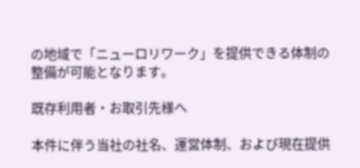の地域で「ニューロリワーク」を提供できる体制の整備が可能となります。

既存利用者・お取引先様へ

本件に伴う当社の社名、運営体制、および現在提供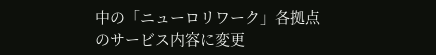中の「ニューロリワーク」各拠点のサービス内容に変更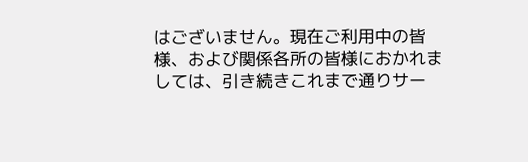はございません。現在ご利用中の皆様、および関係各所の皆様におかれましては、引き続きこれまで通りサー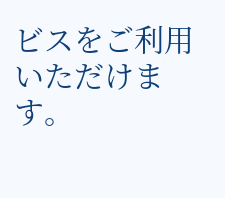ビスをご利用いただけます。